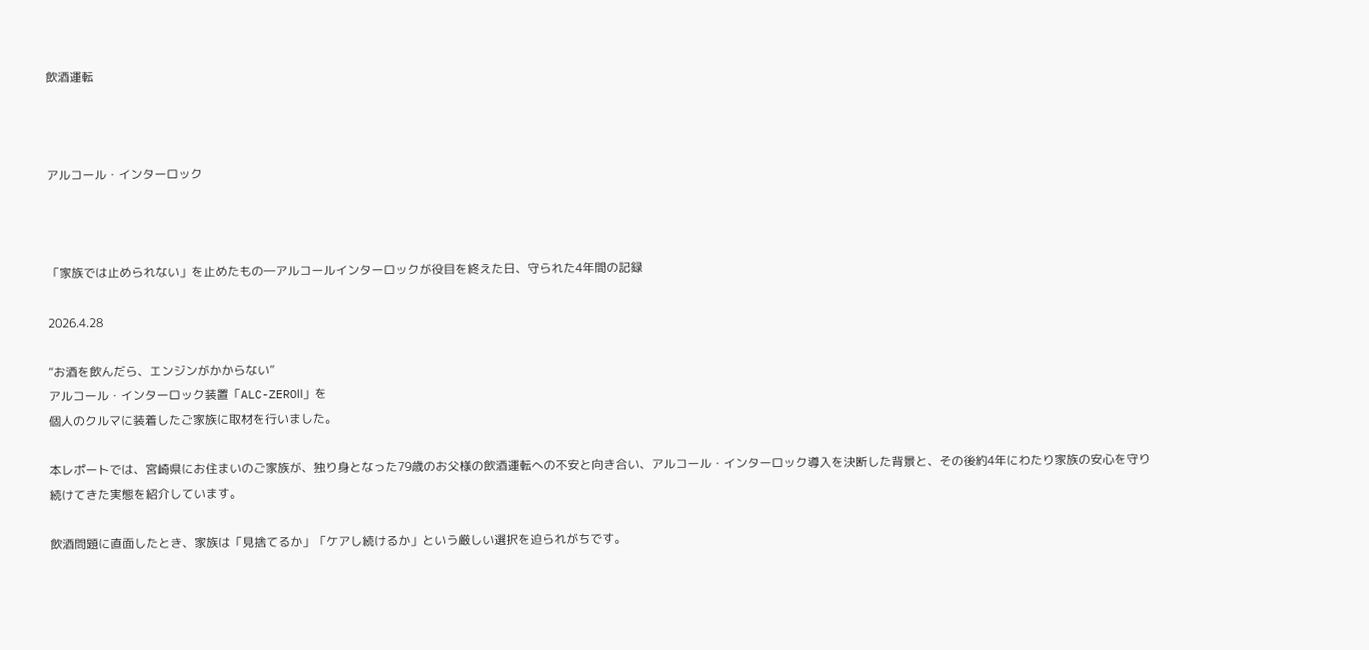飲酒運転



アルコール・インターロック



「家族では止められない」を止めたもの―アルコールインターロックが役目を終えた日、守られた4年間の記録

2026.4.28

“お酒を飲んだら、エンジンがかからない”
アルコール・インターロック装置「ALC-ZEROⅡ」を
個人のクルマに装着したご家族に取材を行いました。

本レポートでは、宮崎県にお住まいのご家族が、独り身となった79歳のお父様の飲酒運転への不安と向き合い、アルコール・インターロック導入を決断した背景と、その後約4年にわたり家族の安心を守り続けてきた実態を紹介しています。

飲酒問題に直面したとき、家族は「見捨てるか」「ケアし続けるか」という厳しい選択を迫られがちです。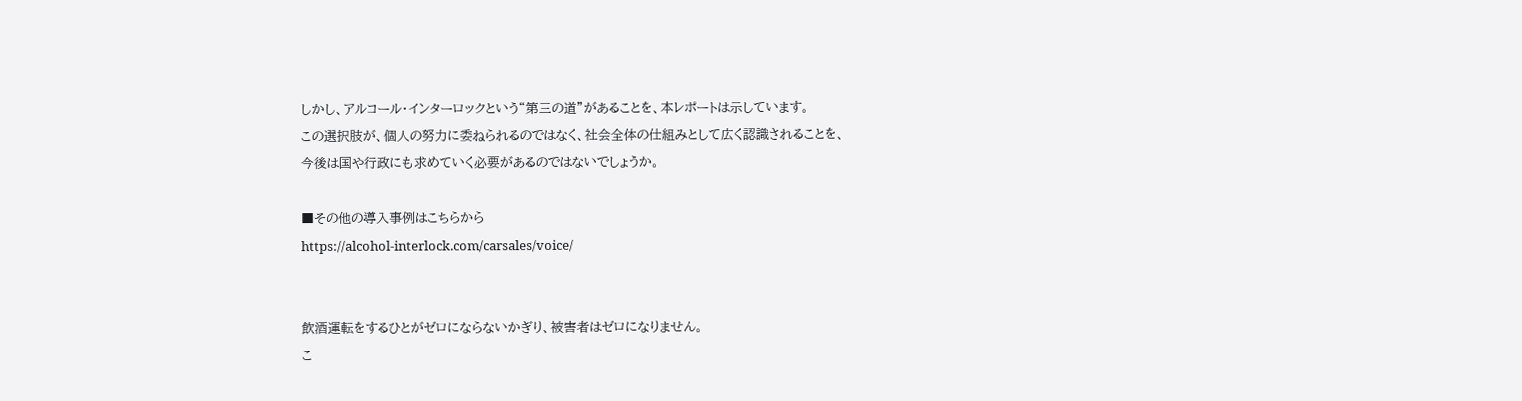しかし、アルコール・インターロックという“第三の道”があることを、本レポートは示しています。
この選択肢が、個人の努力に委ねられるのではなく、社会全体の仕組みとして広く認識されることを、
今後は国や行政にも求めていく必要があるのではないでしょうか。

■その他の導入事例はこちらから
https://alcohol-interlock.com/carsales/voice/


飲酒運転をするひとがゼロにならないかぎり、被害者はゼロになりません。
こ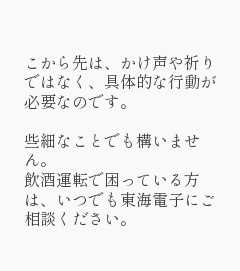こから先は、かけ声や祈りではなく、具体的な行動が必要なのです。

些細なことでも構いません。
飲酒運転で困っている方は、いつでも東海電子にご相談ください。